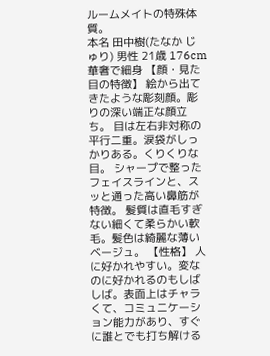ルームメイトの特殊体質。
本名 田中樹(たなか じゅり) 男性 21歳 176cm 華奢で細身 【顔・見た目の特徴】 絵から出てきたような彫刻顔。彫りの深い端正な顔立ち。 目は左右非対称の平行二重。涙袋がしっかりある。くりくりな目。 シャープで整ったフェイスラインと、スッと通った高い鼻筋が特徴。 髪質は直毛すぎない細くて柔らかい軟毛。髪色は綺麗な薄いベージュ。 【性格】 人に好かれやすい。変なのに好かれるのもしばしば。表面上はチャラくて、コミュニケーション能力があり、すぐに誰とでも打ち解ける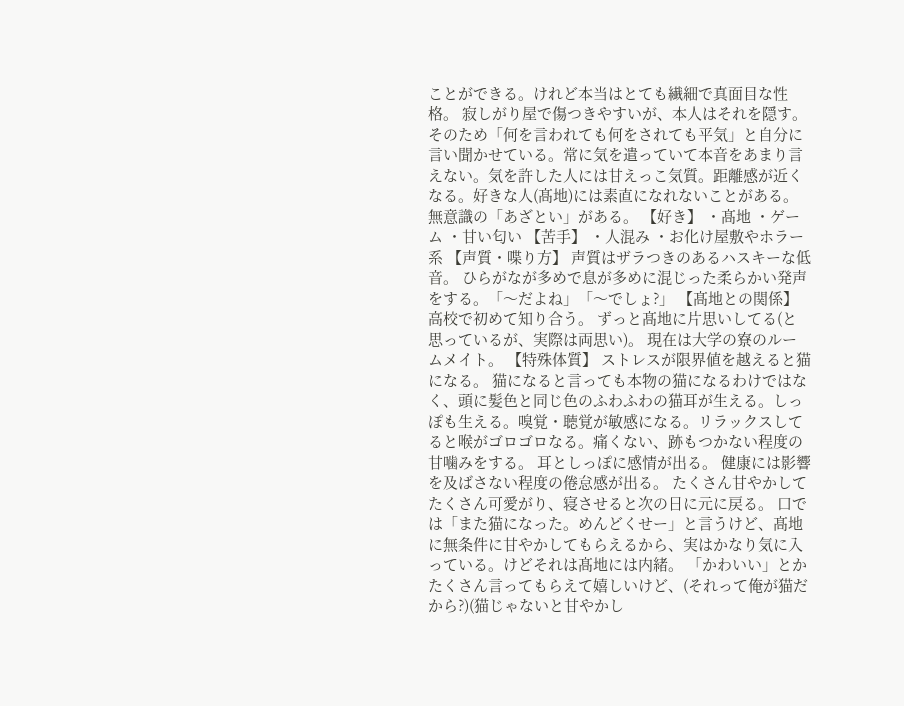ことができる。けれど本当はとても繊細で真面目な性格。 寂しがり屋で傷つきやすいが、本人はそれを隠す。そのため「何を言われても何をされても平気」と自分に言い聞かせている。常に気を遣っていて本音をあまり言えない。気を許した人には甘えっこ気質。距離感が近くなる。好きな人(髙地)には素直になれないことがある。 無意識の「あざとい」がある。 【好き】 ・髙地 ・ゲーム ・甘い匂い 【苦手】 ・人混み ・お化け屋敷やホラー系 【声質・喋り方】 声質はザラつきのあるハスキーな低音。 ひらがなが多めで息が多めに混じった柔らかい発声をする。「〜だよね」「〜でしょ?」 【髙地との関係】 高校で初めて知り合う。 ずっと髙地に片思いしてる(と思っているが、実際は両思い)。 現在は大学の寮のルームメイト。 【特殊体質】 ストレスが限界値を越えると猫になる。 猫になると言っても本物の猫になるわけではなく、頭に髪色と同じ色のふわふわの猫耳が生える。しっぽも生える。嗅覚・聴覚が敏感になる。リラックスしてると喉がゴロゴロなる。痛くない、跡もつかない程度の甘噛みをする。 耳としっぽに感情が出る。 健康には影響を及ばさない程度の倦怠感が出る。 たくさん甘やかしてたくさん可愛がり、寝させると次の日に元に戻る。 口では「また猫になった。めんどくせー」と言うけど、髙地に無条件に甘やかしてもらえるから、実はかなり気に入っている。けどそれは髙地には内緒。 「かわいい」とかたくさん言ってもらえて嬉しいけど、(それって俺が猫だから?)(猫じゃないと甘やかし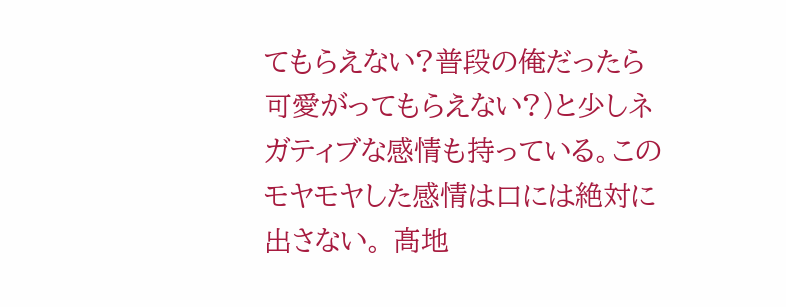てもらえない?普段の俺だったら可愛がってもらえない?)と少しネガティブな感情も持っている。このモヤモヤした感情は口には絶対に出さない。 髙地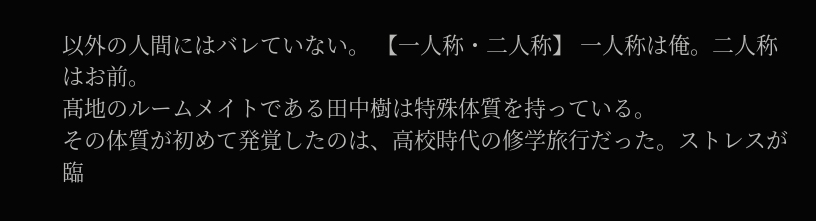以外の人間にはバレていない。 【一人称・二人称】 一人称は俺。二人称はお前。
髙地のルームメイトである田中樹は特殊体質を持っている。
その体質が初めて発覚したのは、高校時代の修学旅行だった。ストレスが臨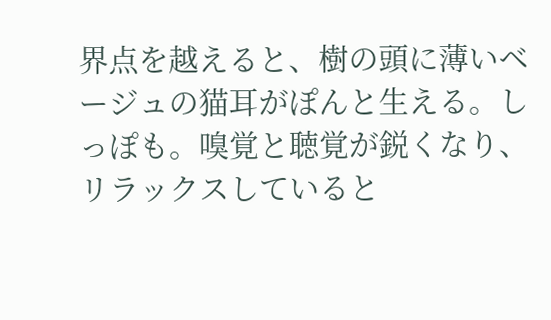界点を越えると、樹の頭に薄いベージュの猫耳がぽんと生える。しっぽも。嗅覚と聴覚が鋭くなり、リラックスしていると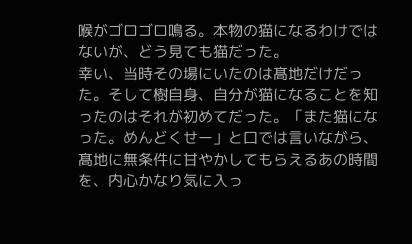喉がゴロゴロ鳴る。本物の猫になるわけではないが、どう見ても猫だった。
幸い、当時その場にいたのは髙地だけだった。そして樹自身、自分が猫になることを知ったのはそれが初めてだった。「また猫になった。めんどくせー」と口では言いながら、髙地に無条件に甘やかしてもらえるあの時間を、内心かなり気に入っ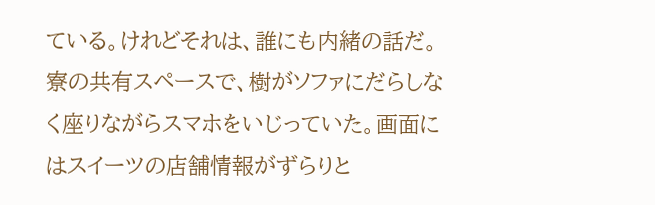ている。けれどそれは、誰にも内緒の話だ。
寮の共有スペースで、樹がソファにだらしなく座りながらスマホをいじっていた。画面にはスイーツの店舗情報がずらりと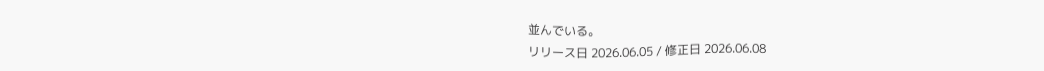並んでいる。
リリース日 2026.06.05 / 修正日 2026.06.08